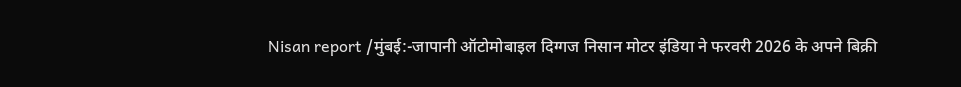Nisan report /मुंबई:-जापानी ऑटोमोबाइल दिग्गज निसान मोटर इंडिया ने फरवरी 2026 के अपने बिक्री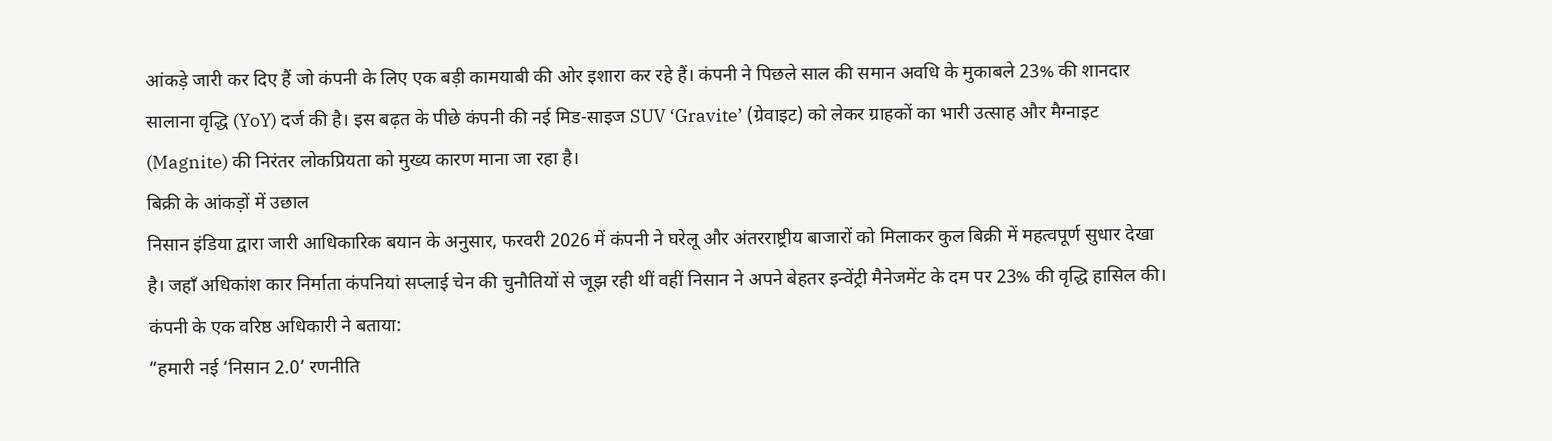आंकड़े जारी कर दिए हैं जो कंपनी के लिए एक बड़ी कामयाबी की ओर इशारा कर रहे हैं। कंपनी ने पिछले साल की समान अवधि के मुकाबले 23% की शानदार सालाना वृद्धि (YoY) दर्ज की है। इस बढ़त के पीछे कंपनी की नई मिड-साइज SUV ‘Gravite’ (ग्रेवाइट) को लेकर ग्राहकों का भारी उत्साह और मैग्नाइट (Magnite) की निरंतर लोकप्रियता को मुख्य कारण माना जा रहा है।
बिक्री के आंकड़ों में उछाल
निसान इंडिया द्वारा जारी आधिकारिक बयान के अनुसार, फरवरी 2026 में कंपनी ने घरेलू और अंतरराष्ट्रीय बाजारों को मिलाकर कुल बिक्री में महत्वपूर्ण सुधार देखा है। जहाँ अधिकांश कार निर्माता कंपनियां सप्लाई चेन की चुनौतियों से जूझ रही थीं वहीं निसान ने अपने बेहतर इन्वेंट्री मैनेजमेंट के दम पर 23% की वृद्धि हासिल की।
कंपनी के एक वरिष्ठ अधिकारी ने बताया:
“हमारी नई ‘निसान 2.0’ रणनीति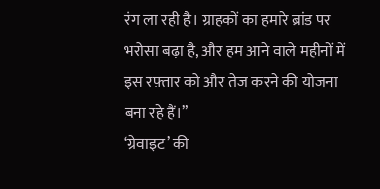रंग ला रही है। ग्राहकों का हमारे ब्रांड पर भरोसा बढ़ा है, और हम आने वाले महीनों में इस रफ़्तार को और तेज करने की योजना बना रहे हैं।”
‘ग्रेवाइट’ की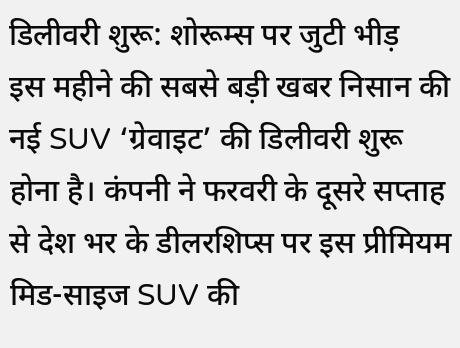डिलीवरी शुरू: शोरूम्स पर जुटी भीड़
इस महीने की सबसे बड़ी खबर निसान की नई SUV ‘ग्रेवाइट’ की डिलीवरी शुरू होना है। कंपनी ने फरवरी के दूसरे सप्ताह से देश भर के डीलरशिप्स पर इस प्रीमियम मिड-साइज SUV की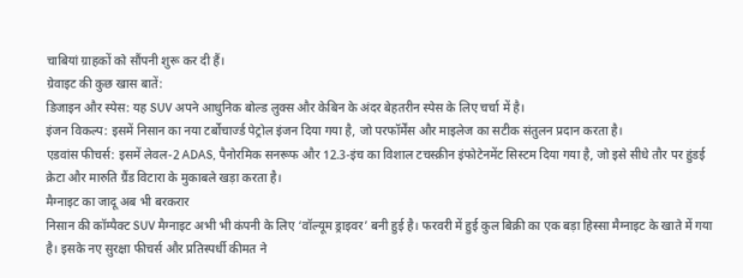चाबियां ग्राहकों को सौंपनी शुरू कर दी हैं।
ग्रेवाइट की कुछ खास बातें:
डिजाइन और स्पेस: यह SUV अपने आधुनिक बोल्ड लुक्स और केबिन के अंदर बेहतरीन स्पेस के लिए चर्चा में है।
इंजन विकल्प: इसमें निसान का नया टर्बोचार्ज्ड पेट्रोल इंजन दिया गया है, जो परफॉर्मेंस और माइलेज का सटीक संतुलन प्रदान करता है।
एडवांस फीचर्स: इसमें लेवल-2 ADAS, पैनोरमिक सनरूफ और 12.3-इंच का विशाल टचस्क्रीन इंफोटेनमेंट सिस्टम दिया गया है, जो इसे सीधे तौर पर हुंडई क्रेटा और मारुति ग्रैंड विटारा के मुकाबले खड़ा करता है।
मैग्नाइट का जादू अब भी बरकरार
निसान की कॉम्पैक्ट SUV मैग्नाइट अभी भी कंपनी के लिए ‘वॉल्यूम ड्राइवर’ बनी हुई है। फरवरी में हुई कुल बिक्री का एक बड़ा हिस्सा मैग्नाइट के खाते में गया है। इसके नए सुरक्षा फीचर्स और प्रतिस्पर्धी कीमत ने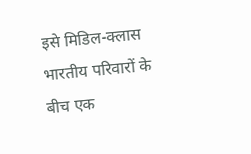इसे मिडिल-क्लास भारतीय परिवारों के बीच एक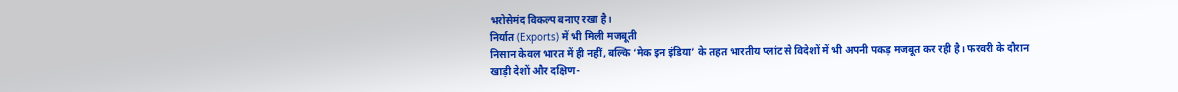भरोसेमंद विकल्प बनाए रखा है।
निर्यात (Exports) में भी मिली मजबूती
निसान केवल भारत में ही नहीं, बल्कि ‘मेक इन इंडिया’ के तहत भारतीय प्लांट से विदेशों में भी अपनी पकड़ मजबूत कर रही है। फरवरी के दौरान खाड़ी देशों और दक्षिण-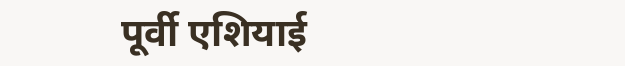पूर्वी एशियाई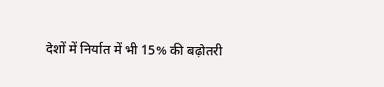देशों में निर्यात में भी 15% की बढ़ोतरी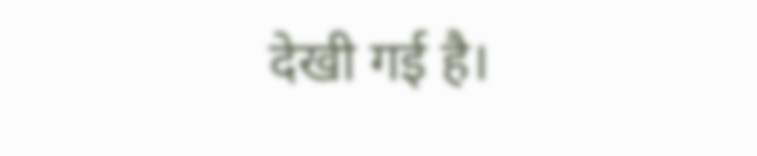देखी गई है।